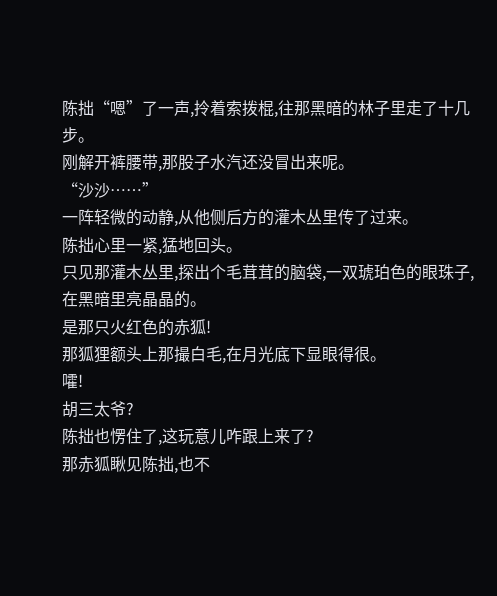陈拙“嗯”了一声,拎着索拨棍,往那黑暗的林子里走了十几步。
刚解开裤腰带,那股子水汽还没冒出来呢。
“沙沙……”
一阵轻微的动静,从他侧后方的灌木丛里传了过来。
陈拙心里一紧,猛地回头。
只见那灌木丛里,探出个毛茸茸的脑袋,一双琥珀色的眼珠子,在黑暗里亮晶晶的。
是那只火红色的赤狐!
那狐狸额头上那撮白毛,在月光底下显眼得很。
嚯!
胡三太爷?
陈拙也愣住了,这玩意儿咋跟上来了?
那赤狐瞅见陈拙,也不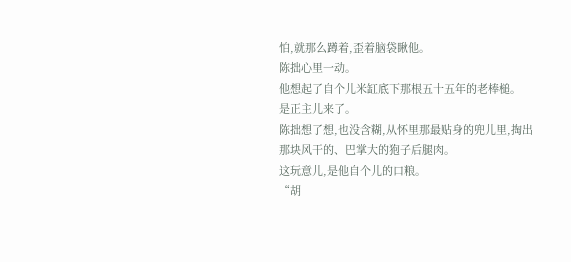怕,就那么蹲着,歪着脑袋瞅他。
陈拙心里一动。
他想起了自个儿米缸底下那根五十五年的老棒槌。
是正主儿来了。
陈拙想了想,也没含糊,从怀里那最贴身的兜儿里,掏出那块风干的、巴掌大的狍子后腿肉。
这玩意儿,是他自个儿的口粮。
“胡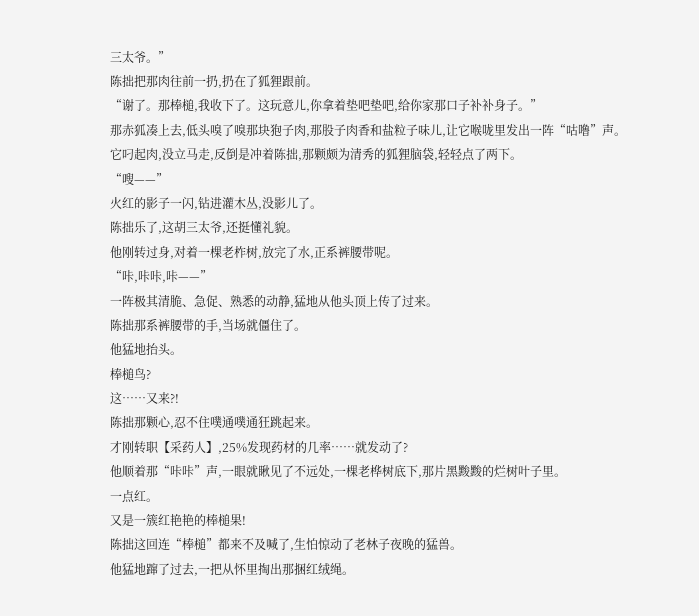三太爷。”
陈拙把那肉往前一扔,扔在了狐狸跟前。
“谢了。那棒槌,我收下了。这玩意儿,你拿着垫吧垫吧,给你家那口子补补身子。”
那赤狐凑上去,低头嗅了嗅那块狍子肉,那股子肉香和盐粒子味儿,让它喉咙里发出一阵“咕噜”声。
它叼起肉,没立马走,反倒是冲着陈拙,那颗颇为清秀的狐狸脑袋,轻轻点了两下。
“嗖——”
火红的影子一闪,钻进灌木丛,没影儿了。
陈拙乐了,这胡三太爷,还挺懂礼貌。
他刚转过身,对着一棵老柞树,放完了水,正系裤腰带呢。
“咔,咔咔,咔——”
一阵极其清脆、急促、熟悉的动静,猛地从他头顶上传了过来。
陈拙那系裤腰带的手,当场就僵住了。
他猛地抬头。
棒槌鸟?
这……又来?!
陈拙那颗心,忍不住噗通噗通狂跳起来。
才刚转职【采药人】,25%发现药材的几率……就发动了?
他顺着那“咔咔”声,一眼就瞅见了不远处,一棵老桦树底下,那片黑黢黢的烂树叶子里。
一点红。
又是一簇红艳艳的棒槌果!
陈拙这回连“棒槌”都来不及喊了,生怕惊动了老林子夜晚的猛兽。
他猛地蹿了过去,一把从怀里掏出那捆红绒绳。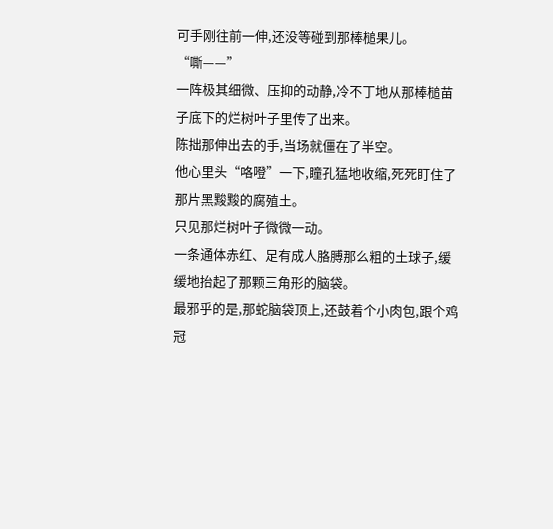可手刚往前一伸,还没等碰到那棒槌果儿。
“嘶——”
一阵极其细微、压抑的动静,冷不丁地从那棒槌苗子底下的烂树叶子里传了出来。
陈拙那伸出去的手,当场就僵在了半空。
他心里头“咯噔”一下,瞳孔猛地收缩,死死盯住了那片黑黢黢的腐殖土。
只见那烂树叶子微微一动。
一条通体赤红、足有成人胳膊那么粗的土球子,缓缓地抬起了那颗三角形的脑袋。
最邪乎的是,那蛇脑袋顶上,还鼓着个小肉包,跟个鸡冠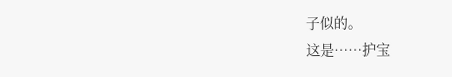子似的。
这是……护宝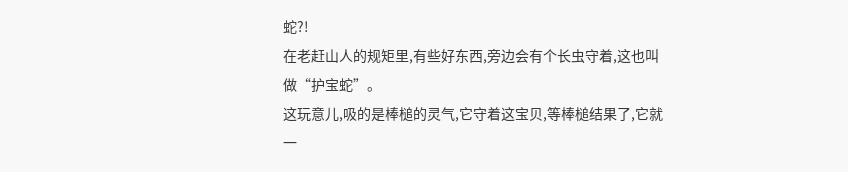蛇?!
在老赶山人的规矩里,有些好东西,旁边会有个长虫守着,这也叫做“护宝蛇”。
这玩意儿,吸的是棒槌的灵气,它守着这宝贝,等棒槌结果了,它就一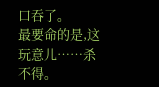口吞了。
最要命的是,这玩意儿……杀不得。